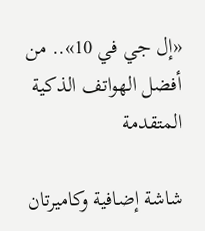«إل جي في 10».. من أفضل الهواتف الذكية المتقدمة

شاشة إضافية وكاميرتان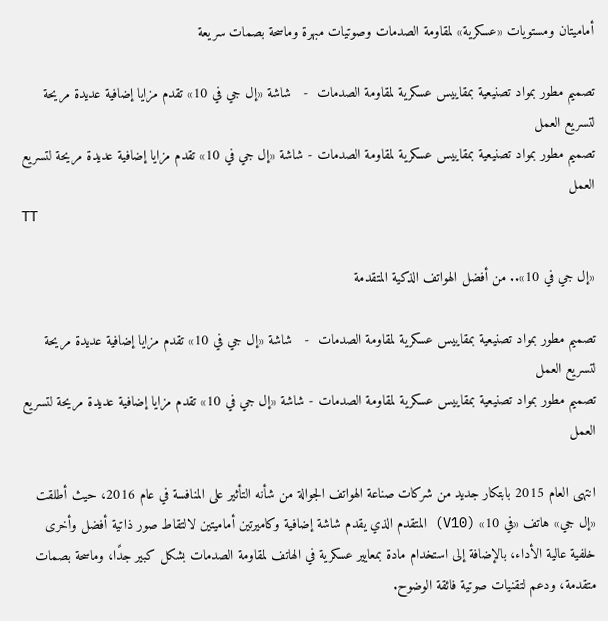أماميتان ومستويات «عسكرية» لمقاومة الصدمات وصوتيات مبهرة وماسحة بصمات سريعة

تصميم مطور بمواد تصنيعية بمقاييس عسكرية لمقاومة الصدمات  -   شاشة «إل جي في 10» تقدم مزايا إضافية عديدة مريحة لتسريع العمل
تصميم مطور بمواد تصنيعية بمقاييس عسكرية لمقاومة الصدمات - شاشة «إل جي في 10» تقدم مزايا إضافية عديدة مريحة لتسريع العمل
TT

«إل جي في 10».. من أفضل الهواتف الذكية المتقدمة

تصميم مطور بمواد تصنيعية بمقاييس عسكرية لمقاومة الصدمات  -   شاشة «إل جي في 10» تقدم مزايا إضافية عديدة مريحة لتسريع العمل
تصميم مطور بمواد تصنيعية بمقاييس عسكرية لمقاومة الصدمات - شاشة «إل جي في 10» تقدم مزايا إضافية عديدة مريحة لتسريع العمل

انتهى العام 2015 بابتكار جديد من شركات صناعة الهواتف الجوالة من شأنه التأثير على المنافسة في عام 2016، حيث أطلقت «إل جي» هاتف «في 10» (V10) المتقدم الذي يقدم شاشة إضافية وكاميرتين أماميتين لالتقاط صور ذاتية أفضل وأخرى خلفية عالية الأداء، بالإضافة إلى استخدام مادة بمعايير عسكرية في الهاتف لمقاومة الصدمات بشكل كبير جدًا، وماسحة بصمات متقدمة، ودعم لتقنيات صوتية فائقة الوضوح.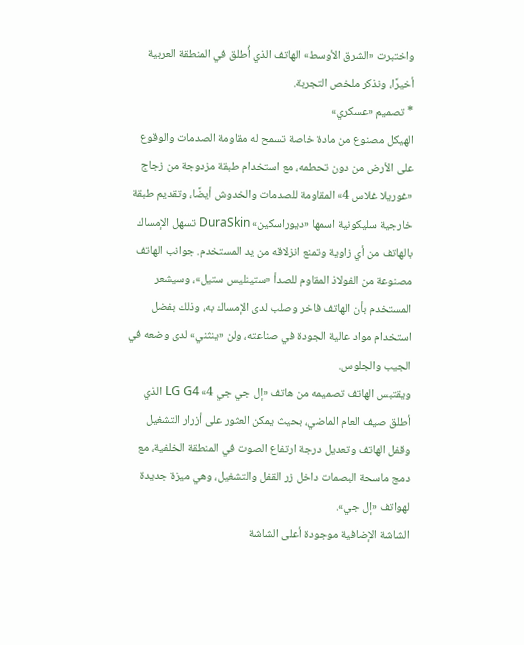واختبرت «الشرق الأوسط» الهاتف الذي أُطلق في المنطقة العربية أخيرًا، ونذكر ملخص التجربة.
* تصميم «عسكري»
الهيكل مصنوع من مادة خاصة تسمح له مقاومة الصدمات والوقوع على الأرض من دون تحطمه، مع استخدام طبقة مزدوجة من زجاج «غوريلا غلاس 4» المقاومة للصدمات والخدوش أيضًا، وتقديم طبقة خارجية سليكونية اسمها «ديوراسكين» DuraSkin تسهل الإمساك بالهاتف من أي زاوية وتمنع انزلاقه من يد المستخدم. جوانب الهاتف مصنوعة من الفولاذ المقاوم للصدأ «ستينليس ستيل»، وسيشعر المستخدم بأن الهاتف فاخر وصلب لدى الإمساك به، وذلك بفضل استخدام مواد عالية الجودة في صناعته، ولن «ينثني» لدى وضعه في الجيب والجلوس.
ويقتبس الهاتف تصميمه من هاتف «إل جي جي 4» LG G4 الذي أطلق صيف العام الماضي، بحيث يمكن العثور على أزرار التشغيل وقفل الهاتف وتعديل درجة ارتفاع الصوت في المنطقة الخلفية، مع دمج ماسحة البصمات داخل زر القفل والتشغيل، وهي ميزة جديدة لهواتف «إل جي».
الشاشة الإضافية موجودة أعلى الشاشة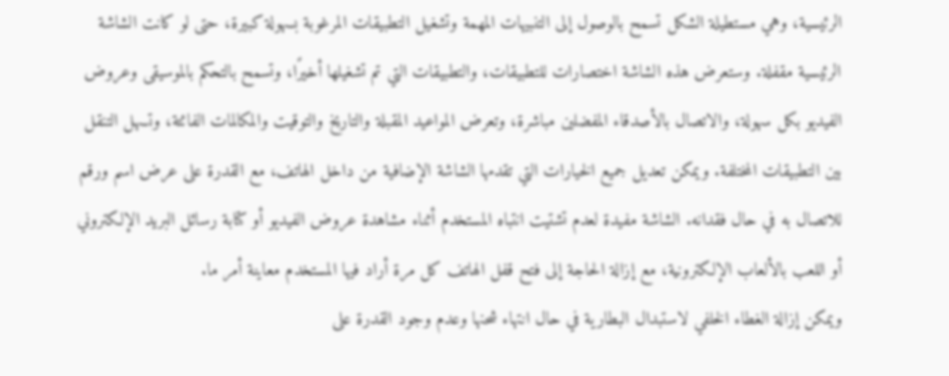الرئيسية، وهي مستطيلة الشكل تسمح بالوصول إلى التنبيهات المهمة وتشغيل التطبيقات المرغوبة بسهولة كبيرة، حتى لو كانت الشاشة الرئيسية مقفلة. وستعرض هذه الشاشة اختصارات للتطبيقات، والتطبيقات التي تم تشغيلها أخيرًا، وتسمح بالتحكم بالموسيقى وعروض الفيديو بكل سهولة، والاتصال بالأصدقاء المفضلين مباشرة، وتعرض المواعيد المقبلة والتاريخ والتوقيت والمكالمات الفائتة، وتسهل التنقل بين التطبيقات المختلفة. ويمكن تعديل جميع الخيارات التي تقدمها الشاشة الإضافية من داخل الهاتف، مع القدرة على عرض اسم ورقم للاتصال به في حال فقدانه. الشاشة مفيدة لعدم تشتيت انتباه المستخدم أثناء مشاهدة عروض الفيديو أو كتابة رسائل البريد الإلكتروني أو اللعب بالألعاب الإلكترونية، مع إزالة الحاجة إلى فتح قفل الهاتف كل مرة أراد فيها المستخدم معاينة أمر ما.
ويمكن إزالة الغطاء الخلفي لاستبدال البطارية في حال انتهاء شحنها وعدم وجود القدرة على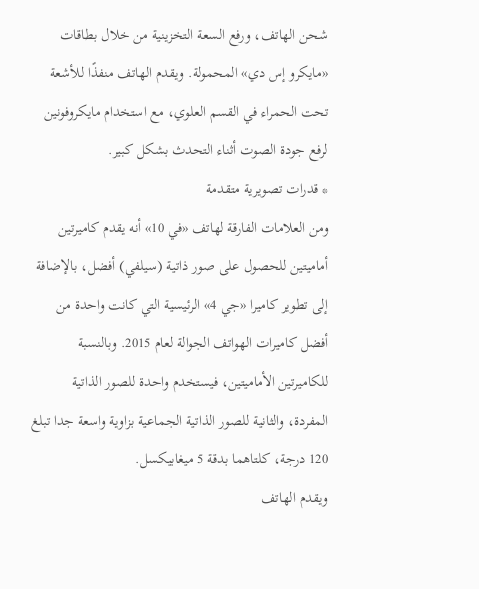شحن الهاتف، ورفع السعة التخزينية من خلال بطاقات «مايكرو إس دي» المحمولة. ويقدم الهاتف منفذًا للأشعة تحت الحمراء في القسم العلوي، مع استخدام مايكروفونين لرفع جودة الصوت أثناء التحدث بشكل كبير.
* قدرات تصويرية متقدمة
ومن العلامات الفارقة لهاتف «في 10» أنه يقدم كاميرتين أماميتين للحصول على صور ذاتية (سيلفي) أفضل، بالإضافة إلى تطوير كاميرا «جي 4» الرئيسية التي كانت واحدة من أفضل كاميرات الهواتف الجوالة لعام 2015. وبالنسبة للكاميرتين الأماميتين، فيستخدم واحدة للصور الذاتية المفردة، والثانية للصور الذاتية الجماعية بزاوية واسعة جدا تبلغ 120 درجة، كلتاهما بدقة 5 ميغابيكسل.
ويقدم الهاتف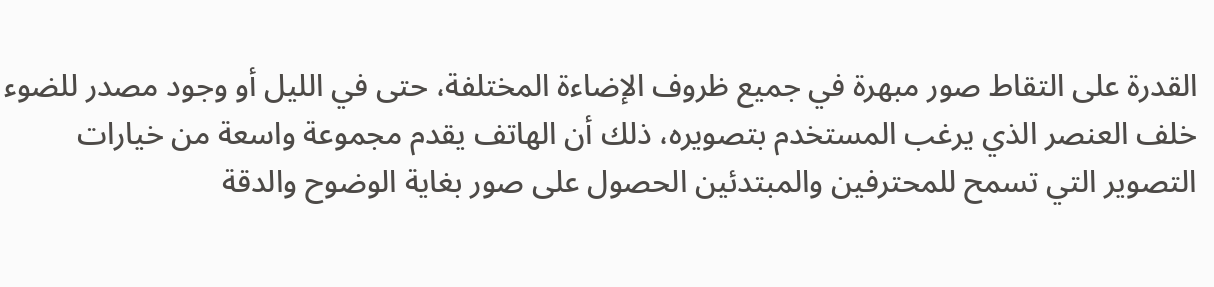القدرة على التقاط صور مبهرة في جميع ظروف الإضاءة المختلفة، حتى في الليل أو وجود مصدر للضوء خلف العنصر الذي يرغب المستخدم بتصويره، ذلك أن الهاتف يقدم مجموعة واسعة من خيارات التصوير التي تسمح للمحترفين والمبتدئين الحصول على صور بغاية الوضوح والدقة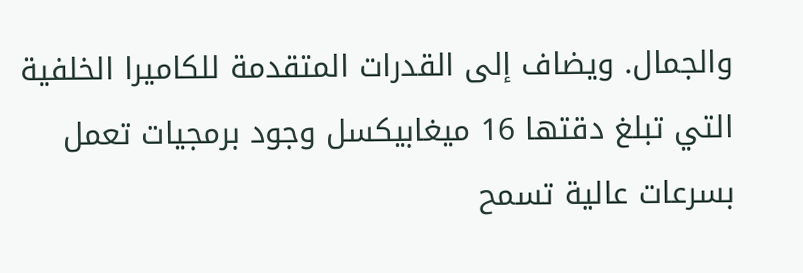والجمال. ويضاف إلى القدرات المتقدمة للكاميرا الخلفية التي تبلغ دقتها 16 ميغابيكسل وجود برمجيات تعمل بسرعات عالية تسمح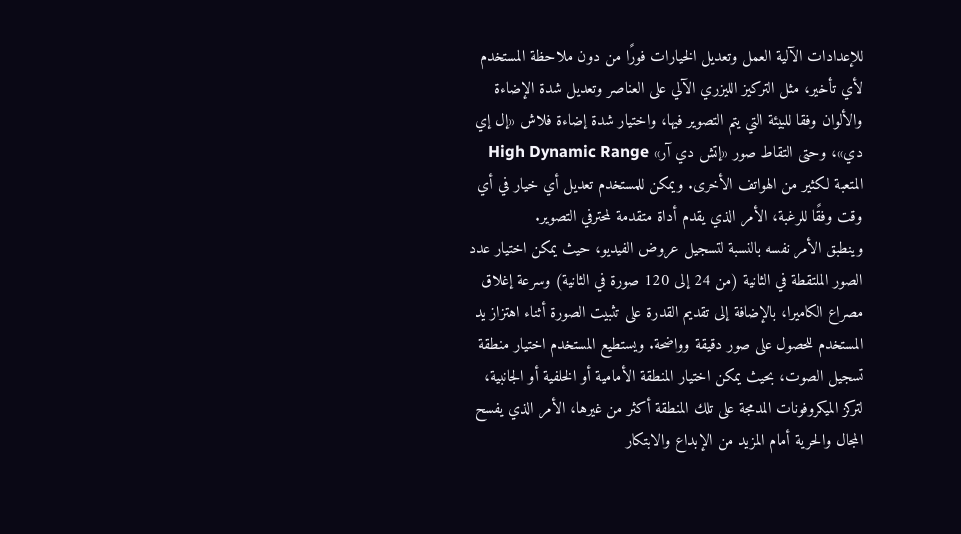للإعدادات الآلية العمل وتعديل الخيارات فورًا من دون ملاحظة المستخدم لأي تأخير، مثل التركيز الليزري الآلي على العناصر وتعديل شدة الإضاءة والألوان وفقا للبيئة التي يتم التصوير فيها، واختيار شدة إضاءة فلاش «إل إي دي»، وحتى التقاط صور «إتش دي آر» High Dynamic Range المتعبة لكثير من الهواتف الأخرى. ويمكن للمستخدم تعديل أي خيار في أي وقت وفقًا للرغبة، الأمر الذي يقدم أداة متقدمة لمحترفي التصوير.
وينطبق الأمر نفسه بالنسبة لتسجيل عروض الفيديو، حيث يمكن اختيار عدد الصور الملتقطة في الثانية (من 24 إلى 120 صورة في الثانية) وسرعة إغلاق مصراع الكاميرا، بالإضافة إلى تقديم القدرة على تثبيت الصورة أثناء اهتزاز يد المستخدم للحصول على صور دقيقة وواضحة. ويستطيع المستخدم اختيار منطقة تسجيل الصوت، بحيث يمكن اختيار المنطقة الأمامية أو الخلفية أو الجانبية، لتركز الميكروفونات المدمجة على تلك المنطقة أكثر من غيرها، الأمر الذي يفسح المجال والحرية أمام المزيد من الإبداع والابتكار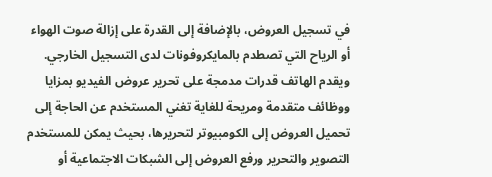في تسجيل العروض، بالإضافة إلى القدرة على إزالة صوت الهواء أو الرياح التي تصطدم بالمايكروفونات لدى التسجيل الخارجي. ويقدم الهاتف قدرات مدمجة على تحرير عروض الفيديو بمزايا ووظائف متقدمة ومريحة للغاية تغني المستخدم عن الحاجة إلى تحميل العروض إلى الكومبيوتر لتحريرها، بحيث يمكن للمستخدم التصوير والتحرير ورفع العروض إلى الشبكات الاجتماعية أو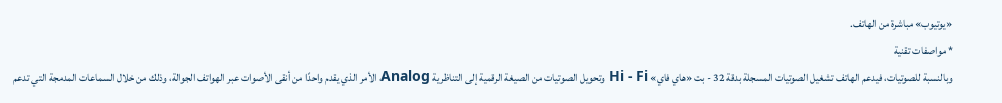«يوتيوب» مباشرة من الهاتف.
* مواصفات تقنية
وبالنسبة للصوتيات، فيدعم الهاتف تشغيل الصوتيات المسجلة بدقة 32 - بت «هاي فاي» Hi - Fi وتحويل الصوتيات من الصيغة الرقمية إلى التناظرية Analog، الأمر الذي يقدم واحدًا من أنقى الأصوات عبر الهواتف الجوالة، وذلك من خلال السماعات المدمجة التي تدعم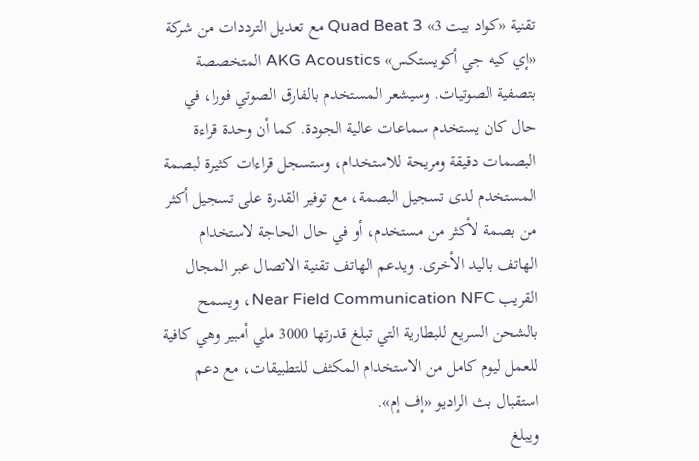تقنية «كواد بيت 3» Quad Beat 3 مع تعديل الترددات من شركة «إي كيه جي أكويستكس» AKG Acoustics المتخصصة بتصفية الصوتيات. وسيشعر المستخدم بالفارق الصوتي فورا، في حال كان يستخدم سماعات عالية الجودة. كما أن وحدة قراءة البصمات دقيقة ومريحة للاستخدام، وستسجل قراءات كثيرة لبصمة المستخدم لدى تسجيل البصمة، مع توفير القدرة على تسجيل أكثر من بصمة لأكثر من مستخدم، أو في حال الحاجة لاستخدام الهاتف باليد الأخرى. ويدعم الهاتف تقنية الاتصال عبر المجال القريب Near Field Communication NFC، ويسمح بالشحن السريع للبطارية التي تبلغ قدرتها 3000 ملي أمبير وهي كافية للعمل ليوم كامل من الاستخدام المكثف للتطبيقات، مع دعم استقبال بث الراديو «إف إم».
ويبلغ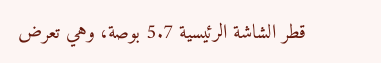قطر الشاشة الرئيسية 5.7 بوصة، وهي تعرض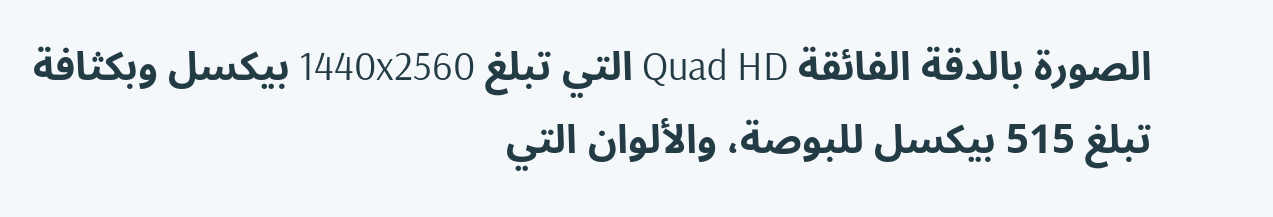الصورة بالدقة الفائقة Quad HD التي تبلغ 1440x2560 بيكسل وبكثافة تبلغ 515 بيكسل للبوصة، والألوان التي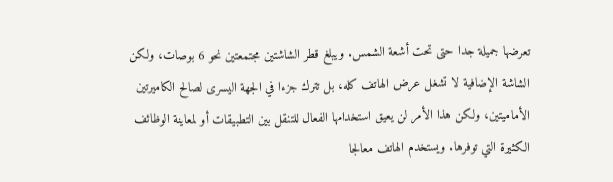تعرضها جميلة جدا حتى تحت أشعة الشمس. ويبلغ قطر الشاشتين مجتمعتين نحو 6 بوصات، ولكن الشاشة الإضافية لا تشغل عرض الهاتف كله، بل تترك جزءا في الجهة اليسرى لصالح الكاميرتين الأماميتين، ولكن هذا الأمر لن يعيق استخدامها الفعال للتنقل بين التطبيقات أو لمعاينة الوظائف الكثيرة التي توفرها. ويستخدم الهاتف معالجا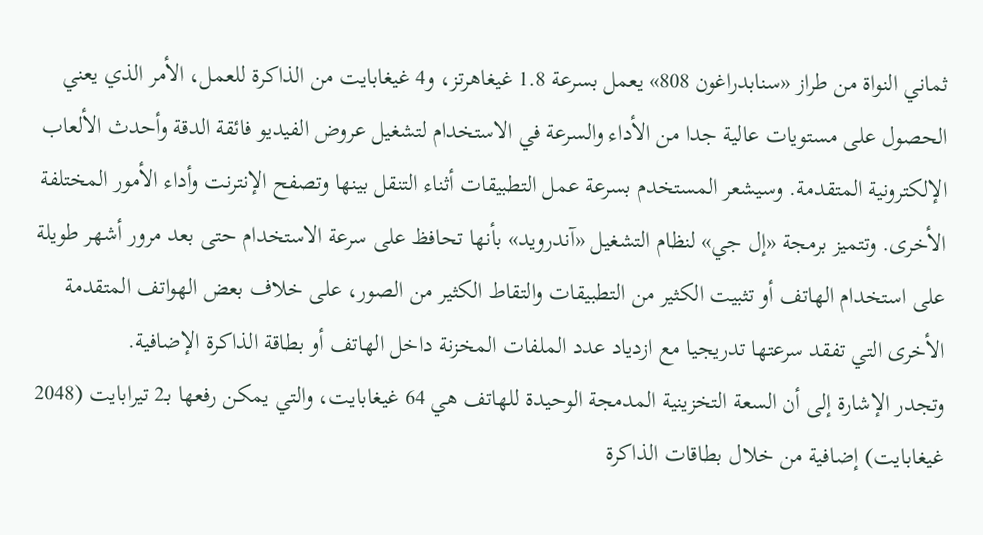ثماني النواة من طراز «سنابدراغون 808» يعمل بسرعة 1.8 غيغاهرتز، و4 غيغابايت من الذاكرة للعمل، الأمر الذي يعني الحصول على مستويات عالية جدا من الأداء والسرعة في الاستخدام لتشغيل عروض الفيديو فائقة الدقة وأحدث الألعاب الإلكترونية المتقدمة. وسيشعر المستخدم بسرعة عمل التطبيقات أثناء التنقل بينها وتصفح الإنترنت وأداء الأمور المختلفة الأخرى. وتتميز برمجة «إل جي» لنظام التشغيل «آندرويد» بأنها تحافظ على سرعة الاستخدام حتى بعد مرور أشهر طويلة على استخدام الهاتف أو تثبيت الكثير من التطبيقات والتقاط الكثير من الصور، على خلاف بعض الهواتف المتقدمة الأخرى التي تفقد سرعتها تدريجيا مع ازدياد عدد الملفات المخزنة داخل الهاتف أو بطاقة الذاكرة الإضافية.
وتجدر الإشارة إلى أن السعة التخزينية المدمجة الوحيدة للهاتف هي 64 غيغابايت، والتي يمكن رفعها بـ2 تيرابايت (2048 غيغابايت) إضافية من خلال بطاقات الذاكرة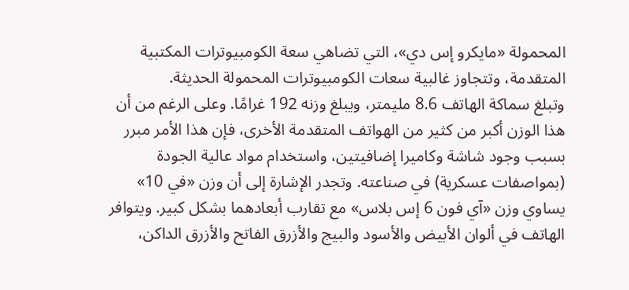المحمولة «مايكرو إس دي»، التي تضاهي سعة الكومبيوترات المكتبية المتقدمة، وتتجاوز غالبية سعات الكومبيوترات المحمولة الحديثة.
وتبلغ سماكة الهاتف 8.6 مليمتر، ويبلغ وزنه 192 غرامًا. وعلى الرغم من أن هذا الوزن أكبر من كثير من الهواتف المتقدمة الأخرى، فإن هذا الأمر مبرر بسبب وجود شاشة وكاميرا إضافيتين، واستخدام مواد عالية الجودة (بمواصفات عسكرية) في صناعته. وتجدر الإشارة إلى أن وزن «في 10» يساوي وزن «آي فون 6 إس بلاس» مع تقارب أبعادهما بشكل كبير. ويتوافر الهاتف في ألوان الأبيض والأسود والبيج والأزرق الفاتح والأزرق الداكن،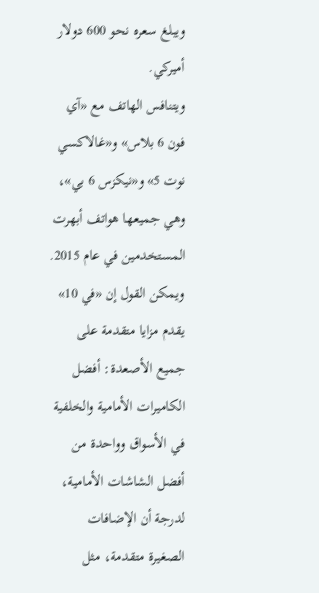ويبلغ سعره نحو 600 دولار أميركي.
ويتنافس الهاتف مع «آي فون 6 بلاس» و«غالاكسي نوت 5» و«نيكزس 6 بي»، وهي جميعها هواتف أبهرت المستخدمين في عام 2015. ويمكن القول إن «في 10» يقدم مزايا متقدمة على جميع الأصعدة: أفضل الكاميرات الأمامية والخلفية في الأسواق وواحدة من أفضل الشاشات الأمامية، لدرجة أن الإضافات الصغيرة متقدمة، مثل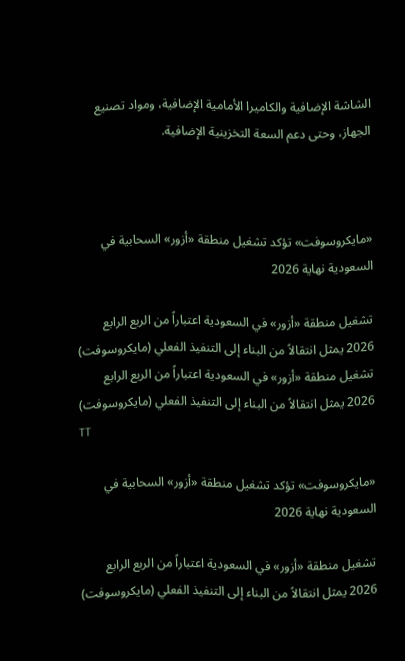الشاشة الإضافية والكاميرا الأمامية الإضافية، ومواد تصنيع الجهاز، وحتى دعم السعة التخزينية الإضافية.



«مايكروسوفت» تؤكد تشغيل منطقة «أزور» السحابية في السعودية نهاية 2026

تشغيل منطقة «أزور» في السعودية اعتباراً من الربع الرابع 2026 يمثل انتقالاً من البناء إلى التنفيذ الفعلي (مايكروسوفت)
تشغيل منطقة «أزور» في السعودية اعتباراً من الربع الرابع 2026 يمثل انتقالاً من البناء إلى التنفيذ الفعلي (مايكروسوفت)
TT

«مايكروسوفت» تؤكد تشغيل منطقة «أزور» السحابية في السعودية نهاية 2026

تشغيل منطقة «أزور» في السعودية اعتباراً من الربع الرابع 2026 يمثل انتقالاً من البناء إلى التنفيذ الفعلي (مايكروسوفت)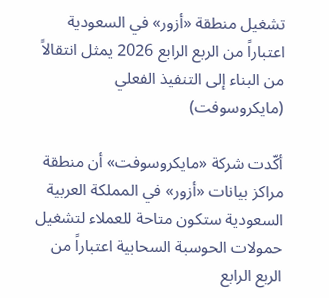تشغيل منطقة «أزور» في السعودية اعتباراً من الربع الرابع 2026 يمثل انتقالاً من البناء إلى التنفيذ الفعلي (مايكروسوفت)

أكّدت شركة «مايكروسوفت» أن منطقة مراكز بيانات «أزور» في المملكة العربية السعودية ستكون متاحة للعملاء لتشغيل حمولات الحوسبة السحابية اعتباراً من الربع الرابع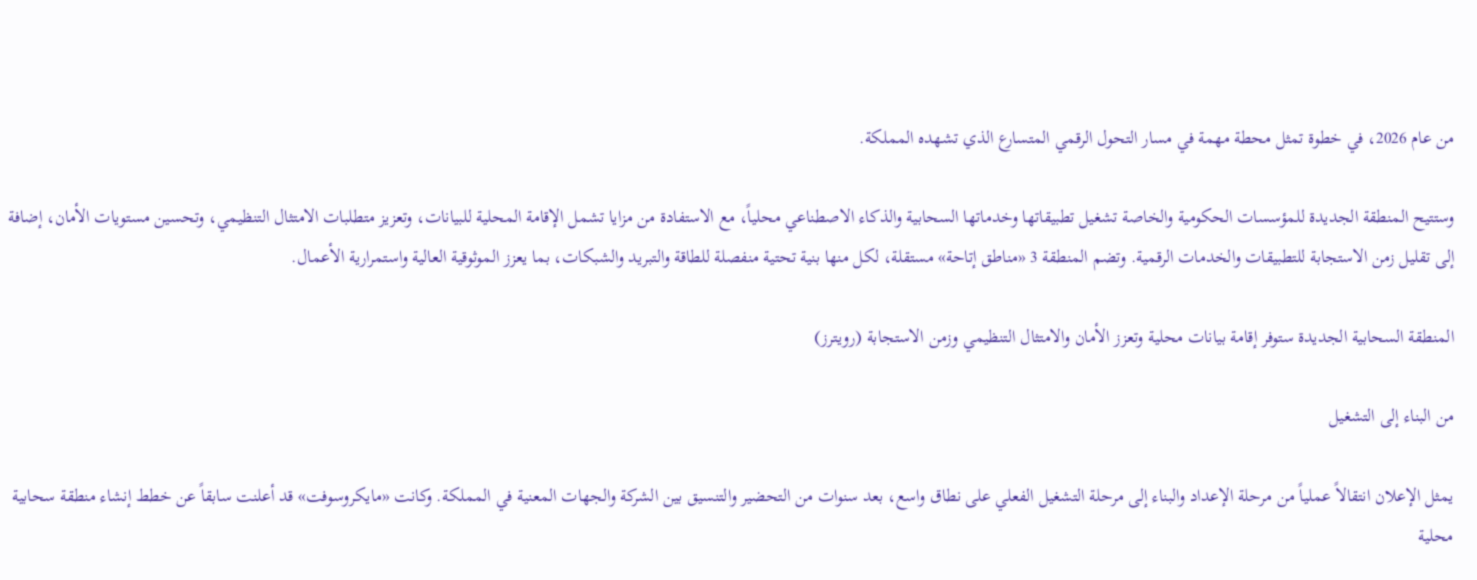من عام 2026، في خطوة تمثل محطة مهمة في مسار التحول الرقمي المتسارع الذي تشهده المملكة.

وستتيح المنطقة الجديدة للمؤسسات الحكومية والخاصة تشغيل تطبيقاتها وخدماتها السحابية والذكاء الاصطناعي محلياً، مع الاستفادة من مزايا تشمل الإقامة المحلية للبيانات، وتعزيز متطلبات الامتثال التنظيمي، وتحسين مستويات الأمان، إضافة إلى تقليل زمن الاستجابة للتطبيقات والخدمات الرقمية. وتضم المنطقة 3 «مناطق إتاحة» مستقلة، لكل منها بنية تحتية منفصلة للطاقة والتبريد والشبكات، بما يعزز الموثوقية العالية واستمرارية الأعمال.

المنطقة السحابية الجديدة ستوفر إقامة بيانات محلية وتعزز الأمان والامتثال التنظيمي وزمن الاستجابة (رويترز)

من البناء إلى التشغيل

يمثل الإعلان انتقالاً عملياً من مرحلة الإعداد والبناء إلى مرحلة التشغيل الفعلي على نطاق واسع، بعد سنوات من التحضير والتنسيق بين الشركة والجهات المعنية في المملكة. وكانت «مايكروسوفت» قد أعلنت سابقاً عن خطط إنشاء منطقة سحابية محلية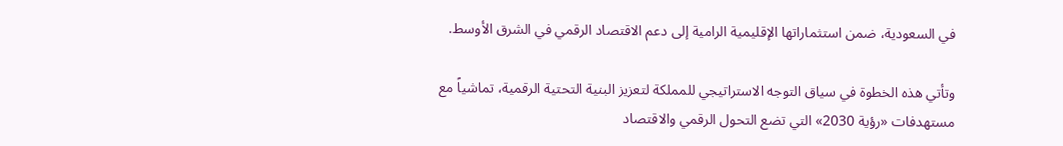في السعودية، ضمن استثماراتها الإقليمية الرامية إلى دعم الاقتصاد الرقمي في الشرق الأوسط.

وتأتي هذه الخطوة في سياق التوجه الاستراتيجي للمملكة لتعزيز البنية التحتية الرقمية، تماشياً مع مستهدفات «رؤية 2030» التي تضع التحول الرقمي والاقتصاد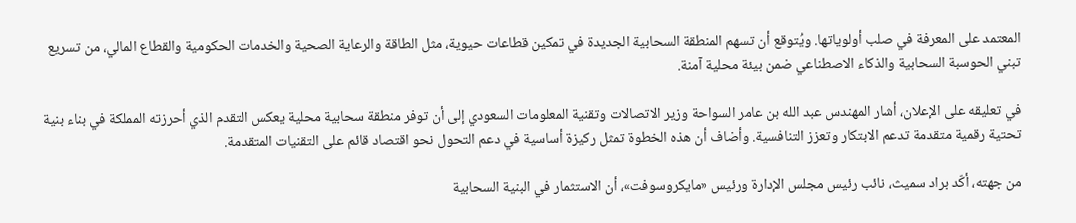المعتمد على المعرفة في صلب أولوياتها. ويُتوقع أن تسهم المنطقة السحابية الجديدة في تمكين قطاعات حيوية، مثل الطاقة والرعاية الصحية والخدمات الحكومية والقطاع المالي، من تسريع تبني الحوسبة السحابية والذكاء الاصطناعي ضمن بيئة محلية آمنة.

في تعليقه على الإعلان، أشار المهندس عبد الله بن عامر السواحة وزير الاتصالات وتقنية المعلومات السعودي إلى أن توفر منطقة سحابية محلية يعكس التقدم الذي أحرزته المملكة في بناء بنية تحتية رقمية متقدمة تدعم الابتكار وتعزز التنافسية. وأضاف أن هذه الخطوة تمثل ركيزة أساسية في دعم التحول نحو اقتصاد قائم على التقنيات المتقدمة.

من جهته، أكّد براد سميث، نائب رئيس مجلس الإدارة ورئيس «مايكروسوفت»، أن الاستثمار في البنية السحابية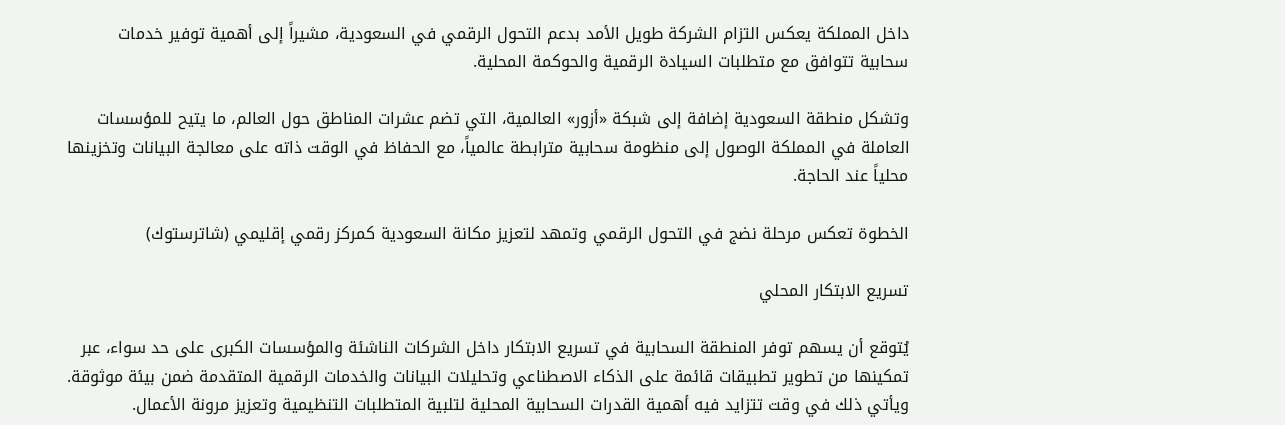داخل المملكة يعكس التزام الشركة طويل الأمد بدعم التحول الرقمي في السعودية، مشيراً إلى أهمية توفير خدمات سحابية تتوافق مع متطلبات السيادة الرقمية والحوكمة المحلية.

وتشكل منطقة السعودية إضافة إلى شبكة «أزور» العالمية، التي تضم عشرات المناطق حول العالم، ما يتيح للمؤسسات العاملة في المملكة الوصول إلى منظومة سحابية مترابطة عالمياً، مع الحفاظ في الوقت ذاته على معالجة البيانات وتخزينها محلياً عند الحاجة.

الخطوة تعكس مرحلة نضج في التحول الرقمي وتمهد لتعزيز مكانة السعودية كمركز رقمي إقليمي (شاترستوك)

تسريع الابتكار المحلي

يُتوقع أن يسهم توفر المنطقة السحابية في تسريع الابتكار داخل الشركات الناشئة والمؤسسات الكبرى على حد سواء، عبر تمكينها من تطوير تطبيقات قائمة على الذكاء الاصطناعي وتحليلات البيانات والخدمات الرقمية المتقدمة ضمن بيئة موثوقة. ويأتي ذلك في وقت تتزايد فيه أهمية القدرات السحابية المحلية لتلبية المتطلبات التنظيمية وتعزيز مرونة الأعمال.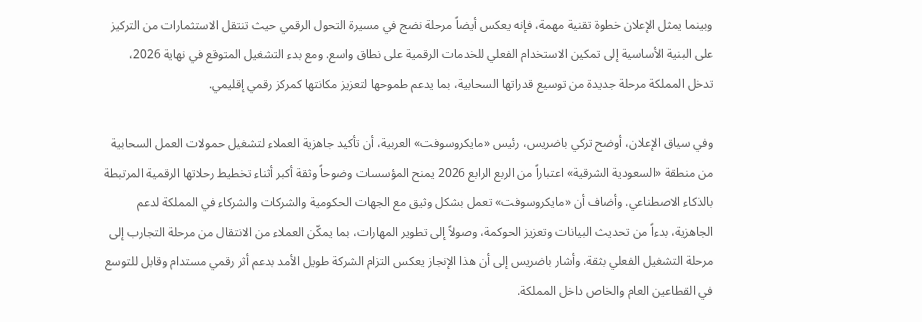وبينما يمثل الإعلان خطوة تقنية مهمة، فإنه يعكس أيضاً مرحلة نضج في مسيرة التحول الرقمي حيث تنتقل الاستثمارات من التركيز على البنية الأساسية إلى تمكين الاستخدام الفعلي للخدمات الرقمية على نطاق واسع. ومع بدء التشغيل المتوقع في نهاية 2026، تدخل المملكة مرحلة جديدة من توسيع قدراتها السحابية، بما يدعم طموحها لتعزيز مكانتها كمركز رقمي إقليمي.

وفي سياق الإعلان، أوضح تركي باضريس، رئيس «مايكروسوفت» العربية، أن تأكيد جاهزية العملاء لتشغيل حمولات العمل السحابية من منطقة «السعودية الشرقية» اعتباراً من الربع الرابع 2026 يمنح المؤسسات وضوحاً وثقة أكبر أثناء تخطيط رحلاتها الرقمية المرتبطة بالذكاء الاصطناعي. وأضاف أن «مايكروسوفت» تعمل بشكل وثيق مع الجهات الحكومية والشركات والشركاء في المملكة لدعم الجاهزية، بدءاً من تحديث البيانات وتعزيز الحوكمة، وصولاً إلى تطوير المهارات، بما يمكّن العملاء من الانتقال من مرحلة التجارب إلى مرحلة التشغيل الفعلي بثقة. وأشار باضريس إلى أن هذا الإنجاز يعكس التزام الشركة طويل الأمد بدعم أثر رقمي مستدام وقابل للتوسع في القطاعين العام والخاص داخل المملكة.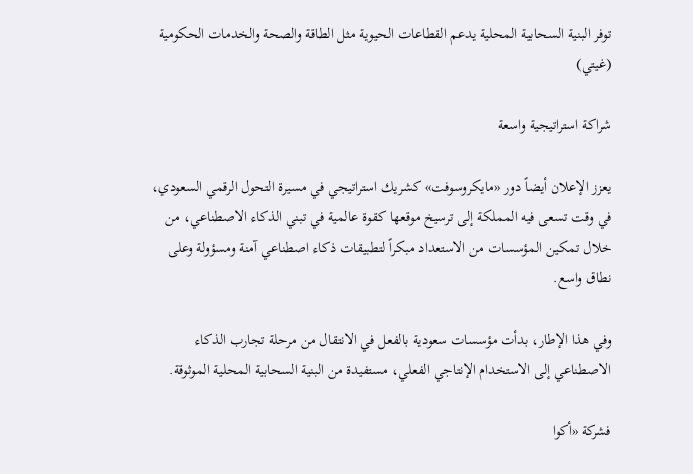توفر البنية السحابية المحلية يدعم القطاعات الحيوية مثل الطاقة والصحة والخدمات الحكومية (غيتي)

شراكة استراتيجية واسعة

يعزز الإعلان أيضاً دور «مايكروسوفت» كشريك استراتيجي في مسيرة التحول الرقمي السعودي، في وقت تسعى فيه المملكة إلى ترسيخ موقعها كقوة عالمية في تبني الذكاء الاصطناعي، من خلال تمكين المؤسسات من الاستعداد مبكراً لتطبيقات ذكاء اصطناعي آمنة ومسؤولة وعلى نطاق واسع.

وفي هذا الإطار، بدأت مؤسسات سعودية بالفعل في الانتقال من مرحلة تجارب الذكاء الاصطناعي إلى الاستخدام الإنتاجي الفعلي، مستفيدة من البنية السحابية المحلية الموثوقة.

فشركة «أكوا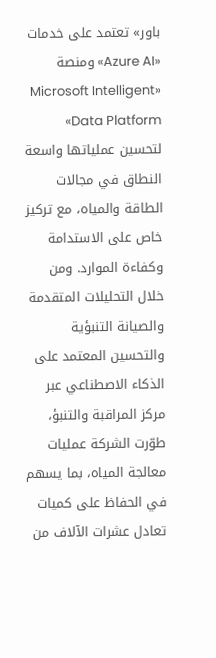باور» تعتمد على خدمات «Azure AI» ومنصة «Microsoft Intelligent Data Platform» لتحسين عملياتها واسعة النطاق في مجالات الطاقة والمياه، مع تركيز خاص على الاستدامة وكفاءة الموارد. ومن خلال التحليلات المتقدمة والصيانة التنبؤية والتحسين المعتمد على الذكاء الاصطناعي عبر مركز المراقبة والتنبؤ، طوّرت الشركة عمليات معالجة المياه، بما يسهم في الحفاظ على كميات تعادل عشرات الآلاف من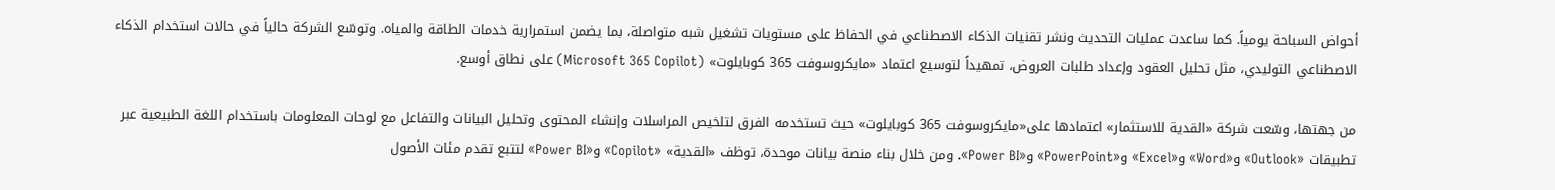أحواض السباحة يومياً. كما ساعدت عمليات التحديث ونشر تقنيات الذكاء الاصطناعي في الحفاظ على مستويات تشغيل شبه متواصلة، بما يضمن استمرارية خدمات الطاقة والمياه. وتوسّع الشركة حالياً في حالات استخدام الذكاء الاصطناعي التوليدي، مثل تحليل العقود وإعداد طلبات العروض، تمهيداً لتوسيع اعتماد «مايكروسوفت 365 كوبايلوت» (Microsoft 365 Copilot) على نطاق أوسع.

من جهتها، وسّعت شركة «القدية للاستثمار» اعتمادها على«مايكروسوفت 365 كوبايلوت» حيث تستخدمه الفرق لتلخيص المراسلات وإنشاء المحتوى وتحليل البيانات والتفاعل مع لوحات المعلومات باستخدام اللغة الطبيعية عبر تطبيقات «Outlook» و«Word» و«Excel» و«PowerPoint» و«Power BI». ومن خلال بناء منصة بيانات موحدة، توظف «القدية» «Copilot» و«Power BI» لتتبع تقدم مئات الأصول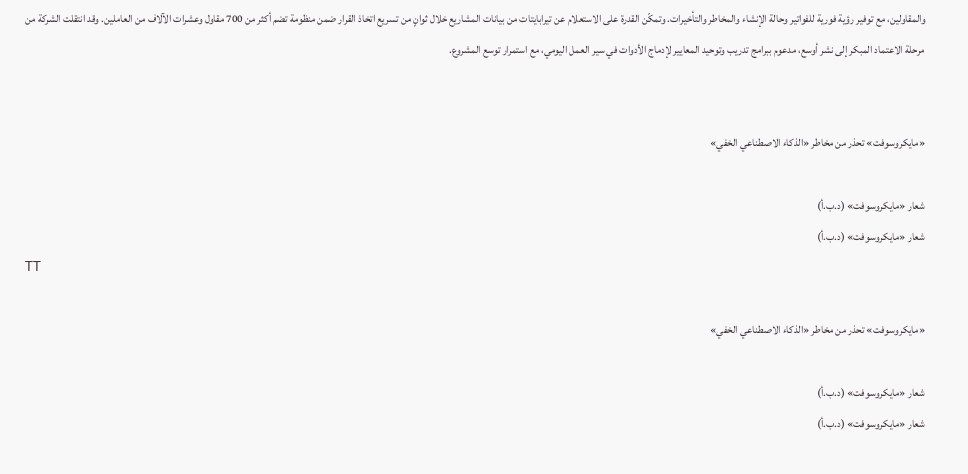والمقاولين، مع توفير رؤية فورية للفواتير وحالة الإنشاء والمخاطر والتأخيرات. وتمكّن القدرة على الاستعلام عن تيرابايتات من بيانات المشاريع خلال ثوانٍ من تسريع اتخاذ القرار ضمن منظومة تضم أكثر من 700 مقاول وعشرات الآلاف من العاملين. وقد انتقلت الشركة من مرحلة الاعتماد المبكر إلى نشر أوسع، مدعوم ببرامج تدريب وتوحيد المعايير لإدماج الأدوات في سير العمل اليومي، مع استمرار توسع المشروع.


«مايكروسوفت» تحذر من مخاطر «الذكاء الاصطناعي الخفي»

شعار «مايكروسوفت» (د.ب.أ)
شعار «مايكروسوفت» (د.ب.أ)
TT

«مايكروسوفت» تحذر من مخاطر «الذكاء الاصطناعي الخفي»

شعار «مايكروسوفت» (د.ب.أ)
شعار «مايكروسوفت» (د.ب.أ)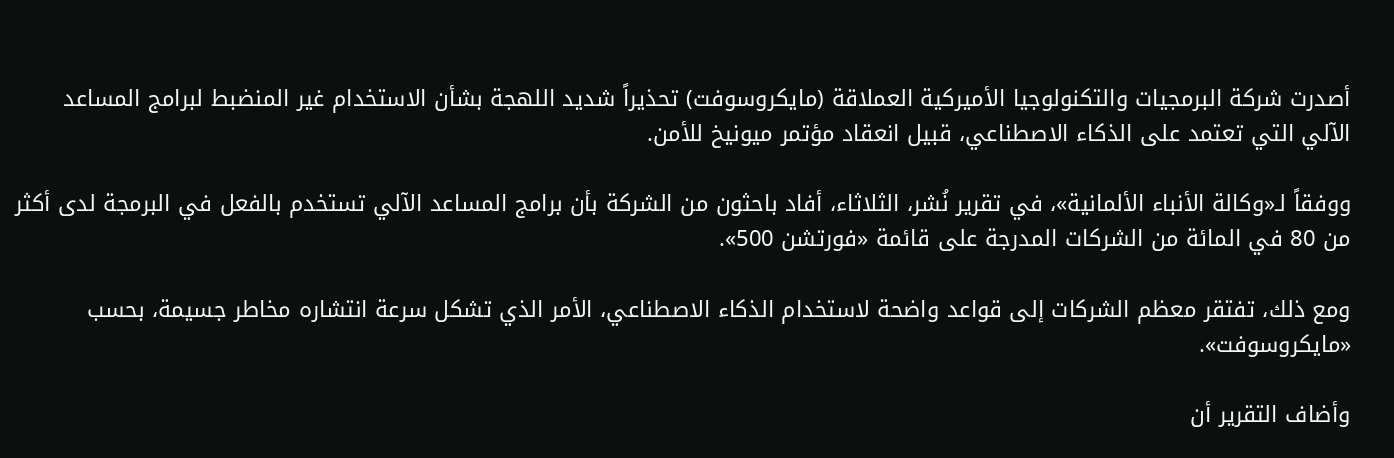أصدرت شركة البرمجيات والتكنولوجيا الأميركية العملاقة (مايكروسوفت) تحذيراً شديد اللهجة بشأن الاستخدام غير المنضبط لبرامج المساعد الآلي التي تعتمد على الذكاء الاصطناعي، قبيل انعقاد مؤتمر ميونيخ للأمن.

ووفقاً لـ«وكالة الأنباء الألمانية»، في تقرير نُشر، الثلاثاء، أفاد باحثون من الشركة بأن برامج المساعد الآلي تستخدم بالفعل في البرمجة لدى أكثر من 80 في المائة من الشركات المدرجة على قائمة «فورتشن 500».

ومع ذلك، تفتقر معظم الشركات إلى قواعد واضحة لاستخدام الذكاء الاصطناعي، الأمر الذي تشكل سرعة انتشاره مخاطر جسيمة، بحسب «مايكروسوفت».

وأضاف التقرير أن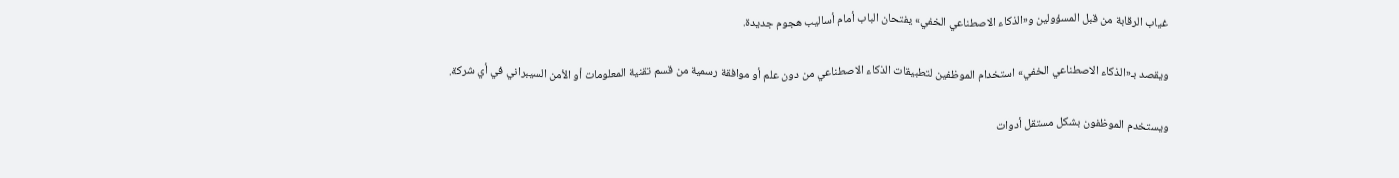غياب الرقابة من قبل المسؤولين و«الذكاء الاصطناعي الخفي» يفتحان الباب أمام أساليب هجوم جديدة.

ويقصد بـ«الذكاء الاصطناعي الخفي» استخدام الموظفين لتطبيقات الذكاء الاصطناعي من دون علم أو موافقة رسمية من قسم تقنية المعلومات أو الأمن السيبراني في أي شركة.

ويستخدم الموظفون بشكل مستقل أدوات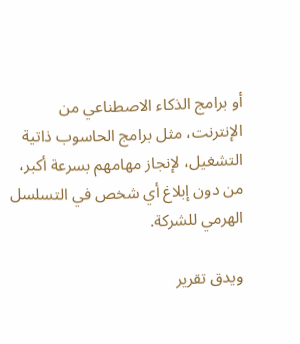أو برامج الذكاء الاصطناعي من الإنترنت، مثل برامج الحاسوب ذاتية التشغيل، لإنجاز مهامهم بسرعة أكبر، من دون إبلاغ أي شخص في التسلسل الهرمي للشركة.

ويدق تقرير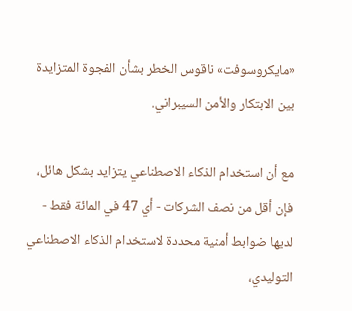«مايكروسوفت» ناقوس الخطر بشأن الفجوة المتزايدة بين الابتكار والأمن السيبراني.

مع أن استخدام الذكاء الاصطناعي يتزايد بشكل هائل، فإن أقل من نصف الشركات - أي 47 في المائة فقط - لديها ضوابط أمنية محددة لاستخدام الذكاء الاصطناعي التوليدي،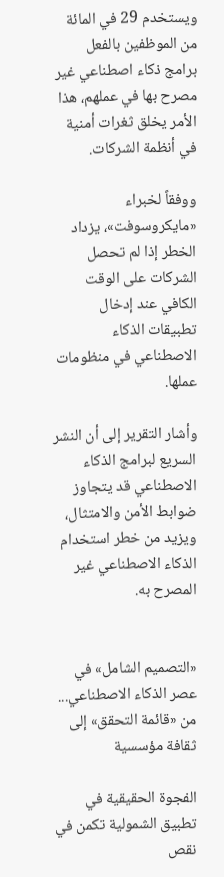ويستخدم 29 في المائة من الموظفين بالفعل برامج ذكاء اصطناعي غير مصرح بها في عملهم، هذا الأمر يخلق ثغرات أمنية في أنظمة الشركات.

ووفقاً لخبراء «مايكروسوفت»، يزداد الخطر إذا لم تحصل الشركات على الوقت الكافي عند إدخال تطبيقات الذكاء الاصطناعي في منظومات عملها.

وأشار التقرير إلى أن النشر السريع لبرامج الذكاء الاصطناعي قد يتجاوز ضوابط الأمن والامتثال، ويزيد من خطر استخدام الذكاء الاصطناعي غير المصرح به.


«التصميم الشامل» في عصر الذكاء الاصطناعي... من «قائمة التحقق» إلى ثقافة مؤسسية

الفجوة الحقيقية في تطبيق الشمولية تكمن في نقص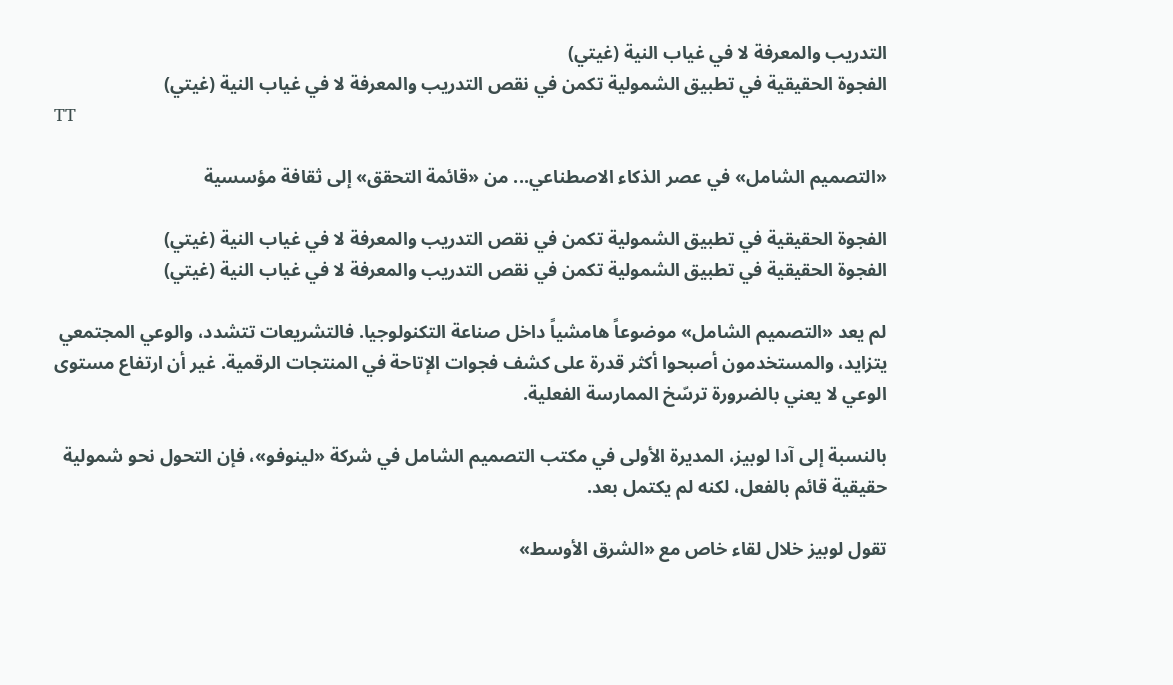التدريب والمعرفة لا في غياب النية (غيتي)
الفجوة الحقيقية في تطبيق الشمولية تكمن في نقص التدريب والمعرفة لا في غياب النية (غيتي)
TT

«التصميم الشامل» في عصر الذكاء الاصطناعي... من «قائمة التحقق» إلى ثقافة مؤسسية

الفجوة الحقيقية في تطبيق الشمولية تكمن في نقص التدريب والمعرفة لا في غياب النية (غيتي)
الفجوة الحقيقية في تطبيق الشمولية تكمن في نقص التدريب والمعرفة لا في غياب النية (غيتي)

لم يعد «التصميم الشامل» موضوعاً هامشياً داخل صناعة التكنولوجيا. فالتشريعات تتشدد، والوعي المجتمعي يتزايد، والمستخدمون أصبحوا أكثر قدرة على كشف فجوات الإتاحة في المنتجات الرقمية. غير أن ارتفاع مستوى الوعي لا يعني بالضرورة ترسّخ الممارسة الفعلية.

بالنسبة إلى آدا لوبيز، المديرة الأولى في مكتب التصميم الشامل في شركة «لينوفو»، فإن التحول نحو شمولية حقيقية قائم بالفعل، لكنه لم يكتمل بعد.

تقول لوبيز خلال لقاء خاص مع «الشرق الأوسط»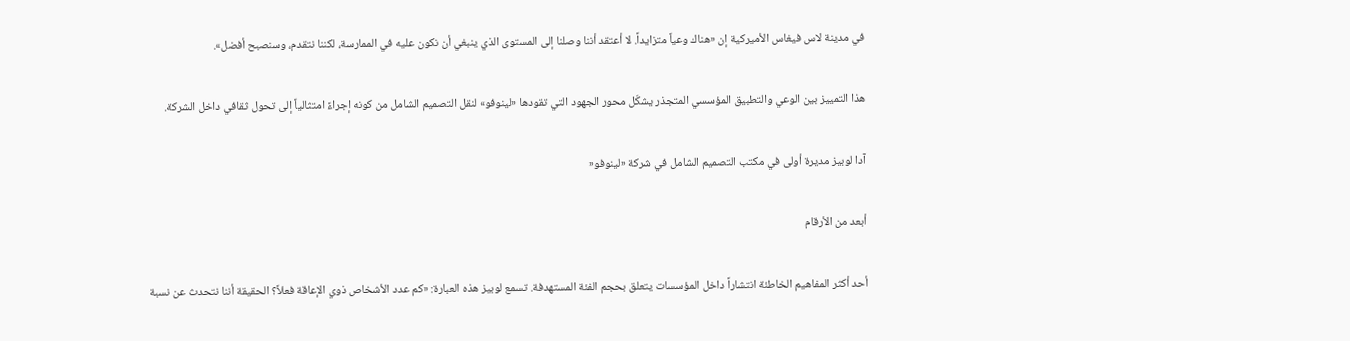في مدينة لاس فيغاس الأميركية إن «هناك وعياً متزايداً. لا أعتقد أننا وصلنا إلى المستوى الذي ينبغي أن نكون عليه في الممارسة، لكننا نتقدم، وسنصبح أفضل».

هذا التمييز بين الوعي والتطبيق المؤسسي المتجذر يشكّل محور الجهود التي تقودها «لينوفو» لنقل التصميم الشامل من كونه إجراءً امتثالياً إلى تحول ثقافي داخل الشركة.

آدا لوبيز مديرة أولى في مكتب التصميم الشامل في شركة «لينوفو«

أبعد من الأرقام

أحد أكثر المفاهيم الخاطئة انتشاراً داخل المؤسسات يتعلق بحجم الفئة المستهدفة. تسمع لوبيز هذه العبارة: «كم عدد الأشخاص ذوي الإعاقة فعلاً؟ الحقيقة أننا نتحدث عن نسبة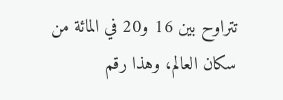تتراوح بين 16 و20 في المائة من سكان العالم، وهذا رقم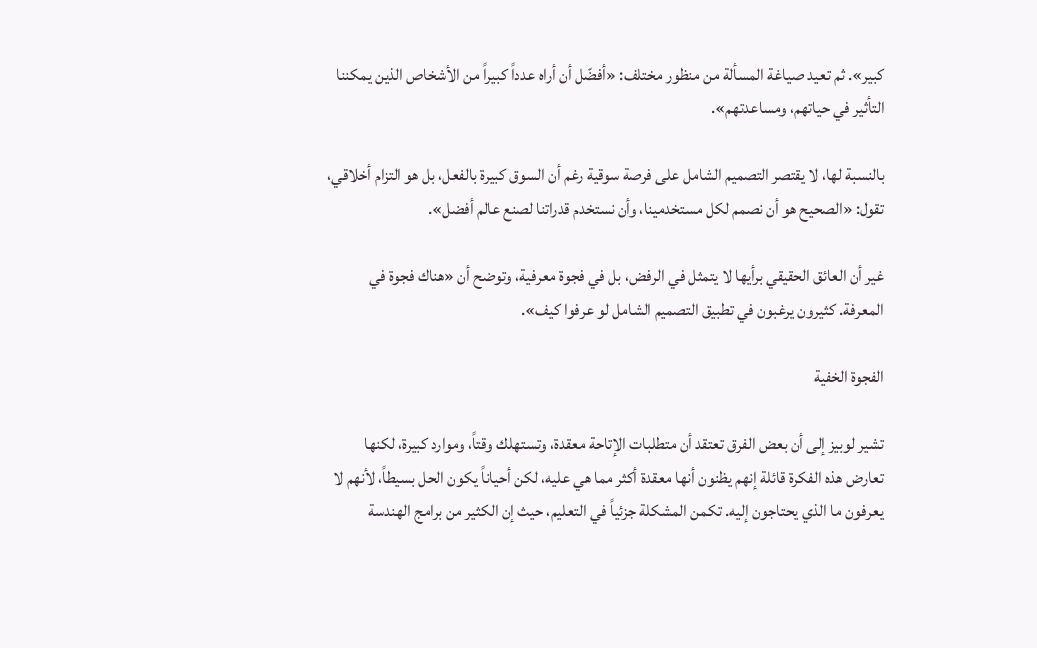كبير». ثم تعيد صياغة المسألة من منظور مختلف: «أفضّل أن أراه عدداً كبيراً من الأشخاص الذين يمكننا التأثير في حياتهم، ومساعدتهم».

بالنسبة لها، لا يقتصر التصميم الشامل على فرصة سوقية رغم أن السوق كبيرة بالفعل، بل هو التزام أخلاقي، تقول: «الصحيح هو أن نصمم لكل مستخدمينا، وأن نستخدم قدراتنا لصنع عالم أفضل».

غير أن العائق الحقيقي برأيها لا يتمثل في الرفض، بل في فجوة معرفية، وتوضح أن «هناك فجوة في المعرفة. كثيرون يرغبون في تطبيق التصميم الشامل لو عرفوا كيف».

الفجوة الخفية

تشير لوبيز إلى أن بعض الفرق تعتقد أن متطلبات الإتاحة معقدة، وتستهلك وقتاً، وموارد كبيرة، لكنها تعارض هذه الفكرة قائلة إنهم يظنون أنها معقدة أكثر مما هي عليه، لكن أحياناً يكون الحل بسيطاً، لأنهم لا يعرفون ما الذي يحتاجون إليه. تكمن المشكلة جزئياً في التعليم، حيث إن الكثير من برامج الهندسة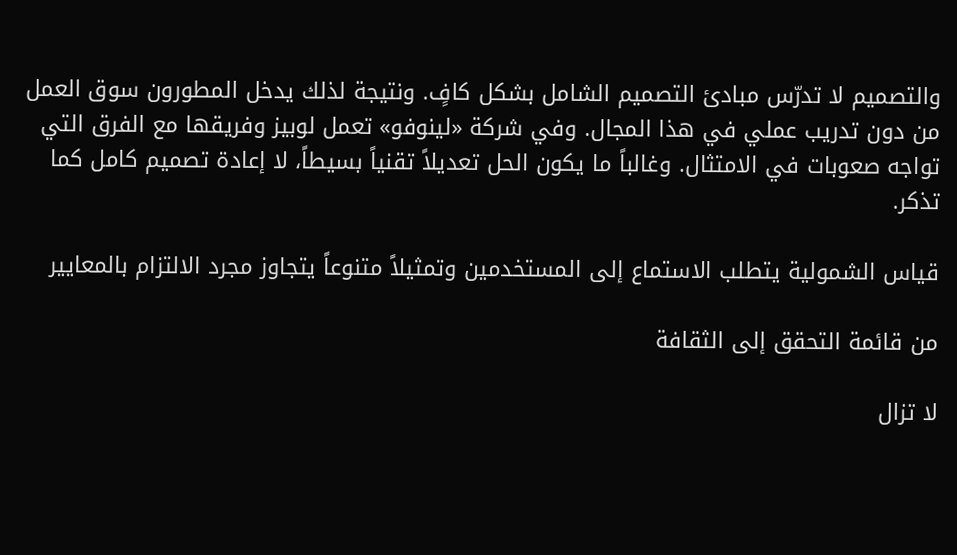والتصميم لا تدرّس مبادئ التصميم الشامل بشكل كافٍ. ونتيجة لذلك يدخل المطورون سوق العمل من دون تدريب عملي في هذا المجال. وفي شركة «لينوفو» تعمل لوبيز وفريقها مع الفرق التي تواجه صعوبات في الامتثال. وغالباً ما يكون الحل تعديلاً تقنياً بسيطاً، لا إعادة تصميم كامل كما تذكر.

قياس الشمولية يتطلب الاستماع إلى المستخدمين وتمثيلاً متنوعاً يتجاوز مجرد الالتزام بالمعايير

من قائمة التحقق إلى الثقافة

لا تزال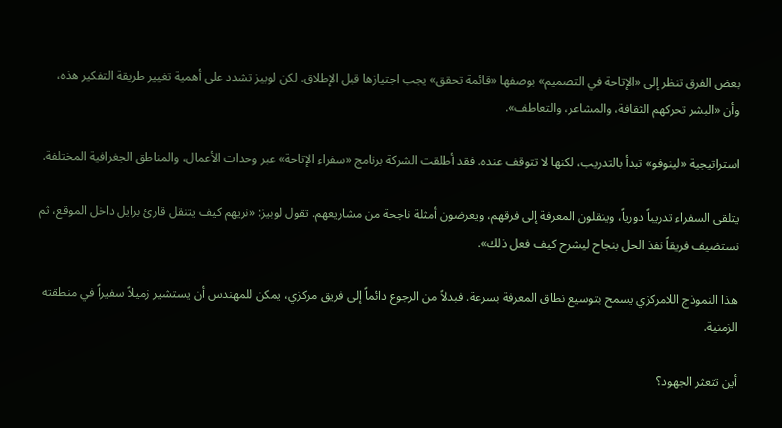بعض الفرق تنظر إلى «الإتاحة في التصميم» بوصفها «قائمة تحقق» يجب اجتيازها قبل الإطلاق. لكن لوبيز تشدد على أهمية تغيير طريقة التفكير هذه، وأن «البشر تحركهم الثقافة، والمشاعر، والتعاطف».

استراتيجية «لينوفو» تبدأ بالتدريب، لكنها لا تتوقف عنده. فقد أطلقت الشركة برنامج «سفراء الإتاحة» عبر وحدات الأعمال، والمناطق الجغرافية المختلفة.

يتلقى السفراء تدريباً دورياً، وينقلون المعرفة إلى فرقهم، ويعرضون أمثلة ناجحة من مشاريعهم. تقول لوبيز: «نريهم كيف يتنقل قارئ برايل داخل الموقع، ثم نستضيف فريقاً نفذ الحل بنجاح ليشرح كيف فعل ذلك».

هذا النموذج اللامركزي يسمح بتوسيع نطاق المعرفة بسرعة. فبدلاً من الرجوع دائماً إلى فريق مركزي، يمكن للمهندس أن يستشير زميلاً سفيراً في منطقته الزمنية.

أين تتعثر الجهود؟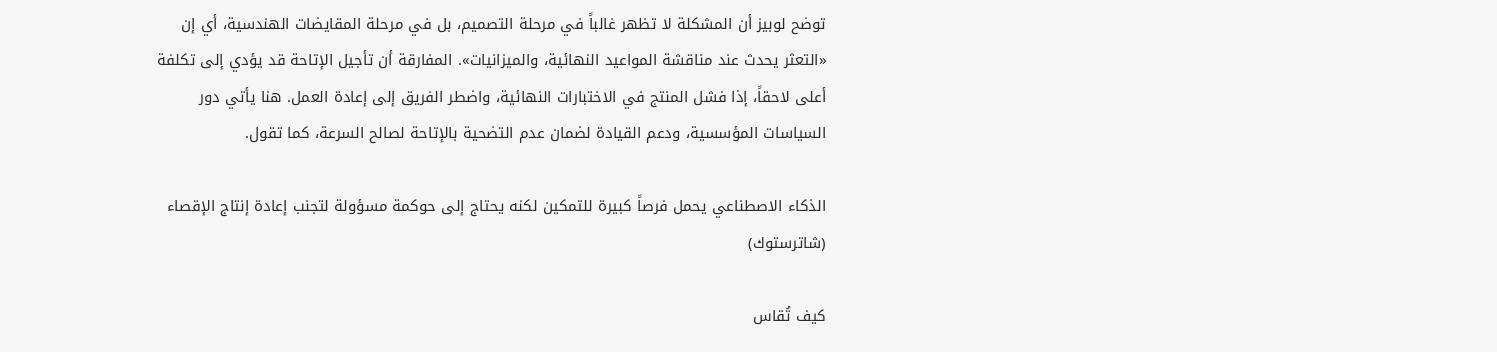توضح لوبيز أن المشكلة لا تظهر غالباً في مرحلة التصميم، بل في مرحلة المقايضات الهندسية، أي إن «التعثر يحدث عند مناقشة المواعيد النهائية، والميزانيات». المفارقة أن تأجيل الإتاحة قد يؤدي إلى تكلفة أعلى لاحقاً، إذا فشل المنتج في الاختبارات النهائية، واضطر الفريق إلى إعادة العمل. هنا يأتي دور السياسات المؤسسية، ودعم القيادة لضمان عدم التضحية بالإتاحة لصالح السرعة، كما تقول.

الذكاء الاصطناعي يحمل فرصاً كبيرة للتمكين لكنه يحتاج إلى حوكمة مسؤولة لتجنب إعادة إنتاج الإقصاء (شاترستوك)

كيف تُقاس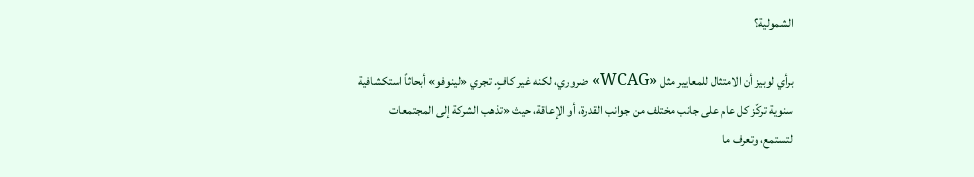الشمولية؟

برأي لوبيز أن الامتثال للمعايير مثل «WCAG» ضروري، لكنه غير كافٍ. تجري «لينوفو» أبحاثاً استكشافية سنوية تركّز كل عام على جانب مختلف من جوانب القدرة، أو الإعاقة، حيث «تذهب الشركة إلى المجتمعات لتستمع، وتعرف ما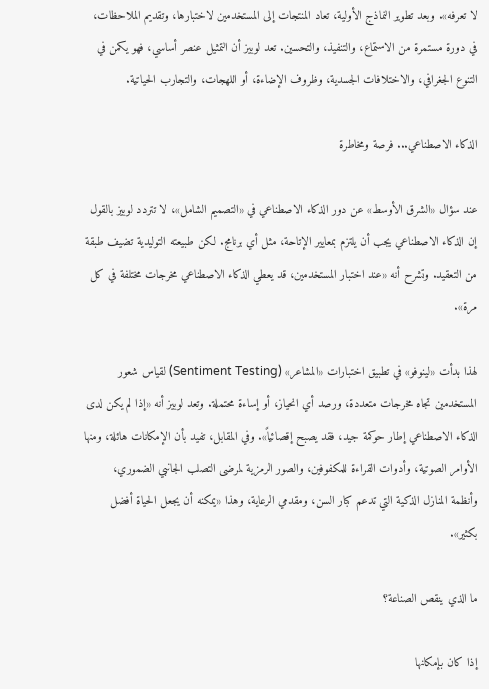لا تعرفه». وبعد تطوير النماذج الأولية، تعاد المنتجات إلى المستخدمين لاختبارها، وتقديم الملاحظات، في دورة مستمرة من الاستماع، والتنفيذ، والتحسين. تعد لوبيز أن التمثيل عنصر أساسي، فهو يكمن في التنوع الجغرافي، والاختلافات الجسدية، وظروف الإضاءة، أو اللهجات، والتجارب الحياتية.

الذكاء الاصطناعي... فرصة ومخاطرة

عند سؤال «الشرق الأوسط» عن دور الذكاء الاصطناعي في «التصميم الشامل»، لا تتردد لوبيز بالقول إن الذكاء الاصطناعي يجب أن يلتزم بمعايير الإتاحة، مثل أي برنامج. لكن طبيعته التوليدية تضيف طبقة من التعقيد. وتشرح أنه «عند اختبار المستخدمين، قد يعطي الذكاء الاصطناعي مخرجات مختلفة في كل مرة».

لهذا بدأت «لينوفو» في تطبيق اختبارات «المشاعر» (Sentiment Testing) لقياس شعور المستخدمين تجاه مخرجات متعددة، ورصد أي انحياز، أو إساءة محتملة. وتعد لوبيز أنه «إذا لم يكن لدى الذكاء الاصطناعي إطار حوكمة جيد، فقد يصبح إقصائياً». وفي المقابل، تفيد بأن الإمكانات هائلة، ومنها الأوامر الصوتية، وأدوات القراءة للمكفوفين، والصور الرمزية لمرضى التصلب الجانبي الضموري، وأنظمة المنازل الذكية التي تدعم كبار السن، ومقدمي الرعاية، وهذا «يمكنه أن يجعل الحياة أفضل بكثير».

ما الذي ينقص الصناعة؟

إذا كان بإمكانها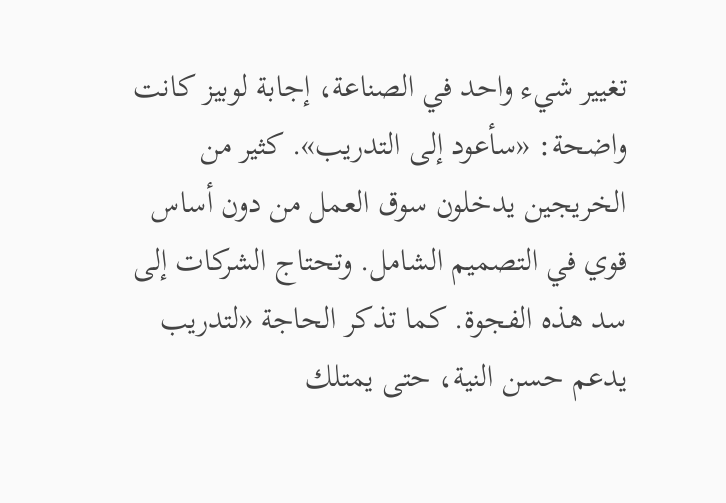تغيير شيء واحد في الصناعة، إجابة لوبيز كانت واضحة: «سأعود إلى التدريب». كثير من الخريجين يدخلون سوق العمل من دون أساس قوي في التصميم الشامل. وتحتاج الشركات إلى سد هذه الفجوة. كما تذكر الحاجة «لتدريب يدعم حسن النية، حتى يمتلك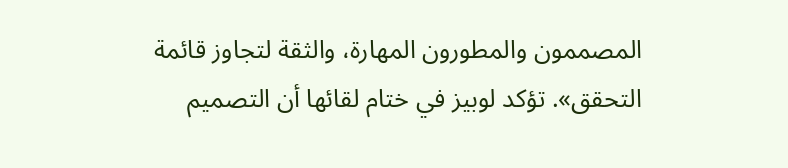المصممون والمطورون المهارة، والثقة لتجاوز قائمة التحقق». تؤكد لوبيز في ختام لقائها أن التصميم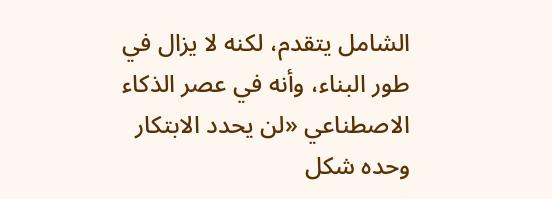الشامل يتقدم، لكنه لا يزال في طور البناء، وأنه في عصر الذكاء الاصطناعي «لن يحدد الابتكار وحده شكل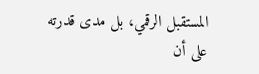المستقبل الرقمي، بل مدى قدرته على أن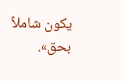يكون شاملاً بحق».